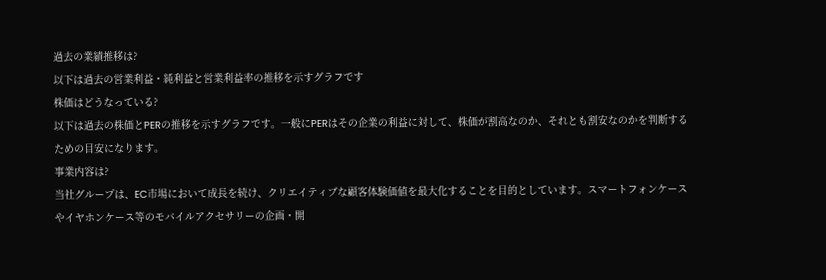過去の業績推移は?
以下は過去の営業利益・純利益と営業利益率の推移を示すグラフです
株価はどうなっている?
以下は過去の株価とPERの推移を示すグラフです。一般にPERはその企業の利益に対して、株価が割高なのか、それとも割安なのかを判断するための目安になります。
事業内容は?
当社グループは、EC市場において成長を続け、クリエイティブな顧客体験価値を最大化することを目的としています。スマートフォンケースやイヤホンケース等のモバイルアクセサリーの企画・開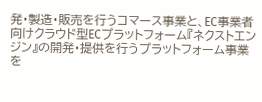発・製造・販売を行うコマース事業と、EC事業者向けクラウド型ECプラットフォーム『ネクストエンジン』の開発・提供を行うプラットフォーム事業を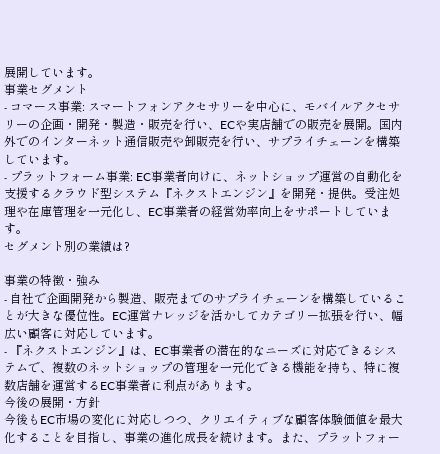展開しています。
事業セグメント
- コマース事業: スマートフォンアクセサリーを中心に、モバイルアクセサリーの企画・開発・製造・販売を行い、ECや実店舗での販売を展開。国内外でのインターネット通信販売や卸販売を行い、サプライチェーンを構築しています。
- プラットフォーム事業: EC事業者向けに、ネットショップ運営の自動化を支援するクラウド型システム『ネクストエンジン』を開発・提供。受注処理や在庫管理を一元化し、EC事業者の経営効率向上をサポートしています。
セグメント別の業績は?

事業の特徴・強み
- 自社で企画開発から製造、販売までのサプライチェーンを構築していることが大きな優位性。EC運営ナレッジを活かしてカテゴリー拡張を行い、幅広い顧客に対応しています。
- 『ネクストエンジン』は、EC事業者の潜在的なニーズに対応できるシステムで、複数のネットショップの管理を一元化できる機能を持ち、特に複数店舗を運営するEC事業者に利点があります。
今後の展開・方針
今後もEC市場の変化に対応しつつ、クリエイティブな顧客体験価値を最大化することを目指し、事業の進化成長を続けます。また、プラットフォー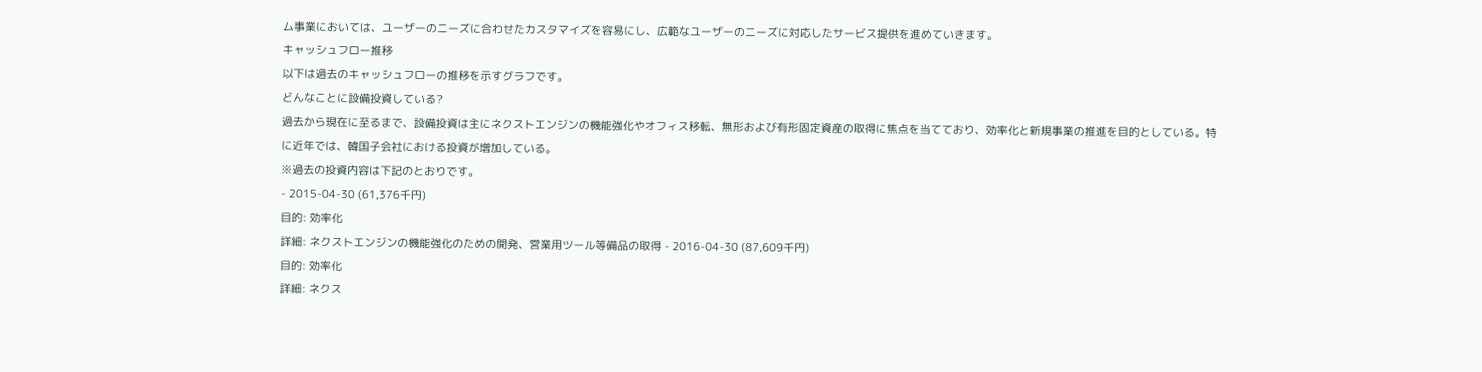ム事業においては、ユーザーのニーズに合わせたカスタマイズを容易にし、広範なユーザーのニーズに対応したサービス提供を進めていきます。
キャッシュフロー推移
以下は過去のキャッシュフローの推移を示すグラフです。
どんなことに設備投資している?
過去から現在に至るまで、設備投資は主にネクストエンジンの機能強化やオフィス移転、無形および有形固定資産の取得に焦点を当てており、効率化と新規事業の推進を目的としている。特に近年では、韓国子会社における投資が増加している。
※過去の投資内容は下記のとおりです。
- 2015-04-30 (61,376千円)
目的: 効率化
詳細: ネクストエンジンの機能強化のための開発、営業用ツール等備品の取得 - 2016-04-30 (87,609千円)
目的: 効率化
詳細: ネクス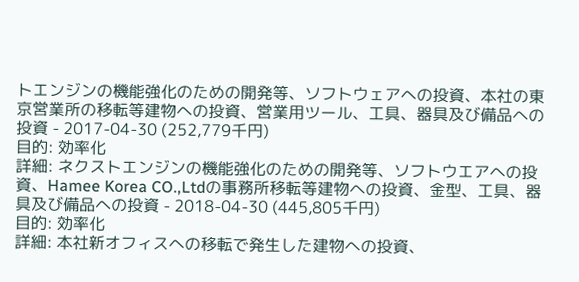トエンジンの機能強化のための開発等、ソフトウェアへの投資、本社の東京営業所の移転等建物への投資、営業用ツール、工具、器具及び備品への投資 - 2017-04-30 (252,779千円)
目的: 効率化
詳細: ネクストエンジンの機能強化のための開発等、ソフトウエアへの投資、Hamee Korea CO.,Ltdの事務所移転等建物への投資、金型、工具、器具及び備品への投資 - 2018-04-30 (445,805千円)
目的: 効率化
詳細: 本社新オフィスへの移転で発生した建物への投資、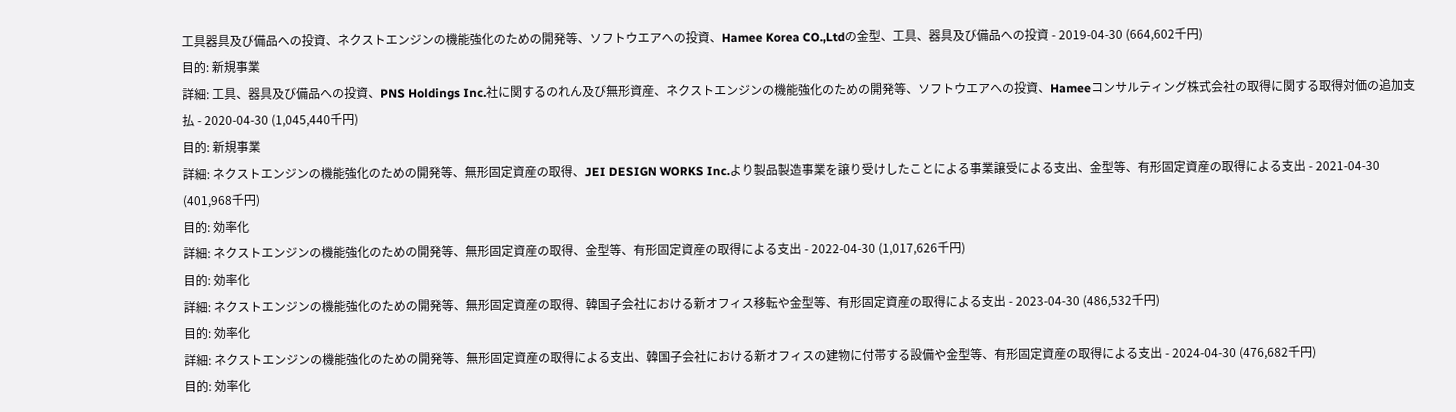工具器具及び備品への投資、ネクストエンジンの機能強化のための開発等、ソフトウエアへの投資、Hamee Korea CO.,Ltdの金型、工具、器具及び備品への投資 - 2019-04-30 (664,602千円)
目的: 新規事業
詳細: 工具、器具及び備品への投資、PNS Holdings Inc.社に関するのれん及び無形資産、ネクストエンジンの機能強化のための開発等、ソフトウエアへの投資、Hameeコンサルティング株式会社の取得に関する取得対価の追加支払 - 2020-04-30 (1,045,440千円)
目的: 新規事業
詳細: ネクストエンジンの機能強化のための開発等、無形固定資産の取得、JEI DESIGN WORKS Inc.より製品製造事業を譲り受けしたことによる事業譲受による支出、金型等、有形固定資産の取得による支出 - 2021-04-30 (401,968千円)
目的: 効率化
詳細: ネクストエンジンの機能強化のための開発等、無形固定資産の取得、金型等、有形固定資産の取得による支出 - 2022-04-30 (1,017,626千円)
目的: 効率化
詳細: ネクストエンジンの機能強化のための開発等、無形固定資産の取得、韓国子会社における新オフィス移転や金型等、有形固定資産の取得による支出 - 2023-04-30 (486,532千円)
目的: 効率化
詳細: ネクストエンジンの機能強化のための開発等、無形固定資産の取得による支出、韓国子会社における新オフィスの建物に付帯する設備や金型等、有形固定資産の取得による支出 - 2024-04-30 (476,682千円)
目的: 効率化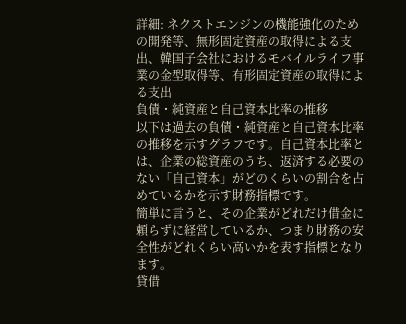詳細: ネクストエンジンの機能強化のための開発等、無形固定資産の取得による支出、韓国子会社におけるモバイルライフ事業の金型取得等、有形固定資産の取得による支出
負債・純資産と自己資本比率の推移
以下は過去の負債・純資産と自己資本比率の推移を示すグラフです。自己資本比率とは、企業の総資産のうち、返済する必要のない「自己資本」がどのくらいの割合を占めているかを示す財務指標です。
簡単に言うと、その企業がどれだけ借金に頼らずに経営しているか、つまり財務の安全性がどれくらい高いかを表す指標となります。
貸借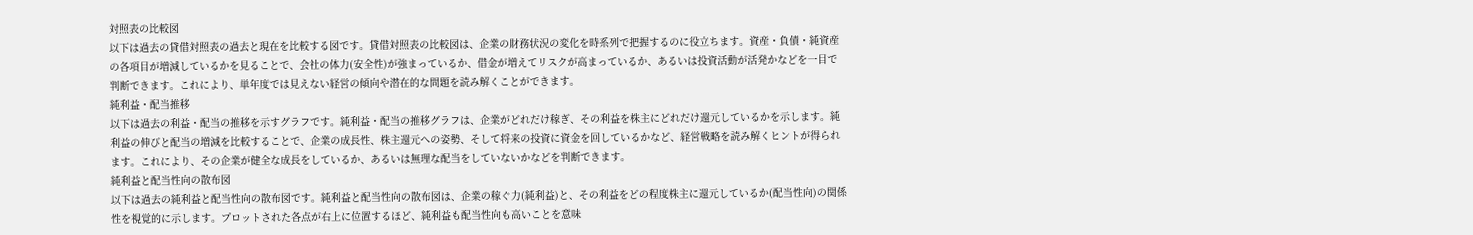対照表の比較図
以下は過去の貸借対照表の過去と現在を比較する図です。貸借対照表の比較図は、企業の財務状況の変化を時系列で把握するのに役立ちます。資産・負債・純資産の各項目が増減しているかを見ることで、会社の体力(安全性)が強まっているか、借金が増えてリスクが高まっているか、あるいは投資活動が活発かなどを一目で判断できます。これにより、単年度では見えない経営の傾向や潜在的な問題を読み解くことができます。
純利益・配当推移
以下は過去の利益・配当の推移を示すグラフです。純利益・配当の推移グラフは、企業がどれだけ稼ぎ、その利益を株主にどれだけ還元しているかを示します。純利益の伸びと配当の増減を比較することで、企業の成長性、株主還元への姿勢、そして将来の投資に資金を回しているかなど、経営戦略を読み解くヒントが得られます。これにより、その企業が健全な成長をしているか、あるいは無理な配当をしていないかなどを判断できます。
純利益と配当性向の散布図
以下は過去の純利益と配当性向の散布図です。純利益と配当性向の散布図は、企業の稼ぐ力(純利益)と、その利益をどの程度株主に還元しているか(配当性向)の関係性を視覚的に示します。プロットされた各点が右上に位置するほど、純利益も配当性向も高いことを意味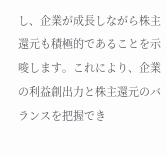し、企業が成長しながら株主還元も積極的であることを示唆します。これにより、企業の利益創出力と株主還元のバランスを把握でき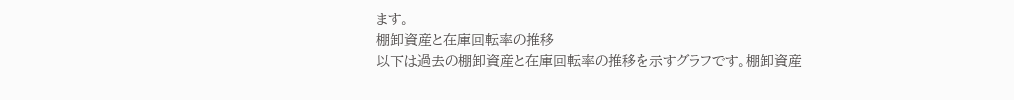ます。
棚卸資産と在庫回転率の推移
以下は過去の棚卸資産と在庫回転率の推移を示すグラフです。棚卸資産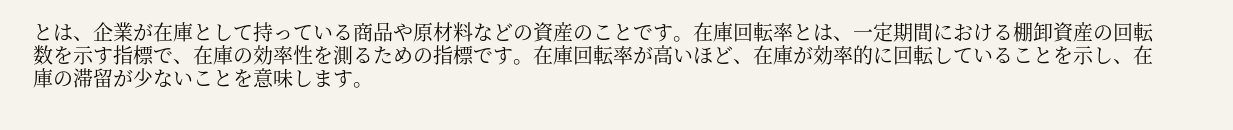とは、企業が在庫として持っている商品や原材料などの資産のことです。在庫回転率とは、一定期間における棚卸資産の回転数を示す指標で、在庫の効率性を測るための指標です。在庫回転率が高いほど、在庫が効率的に回転していることを示し、在庫の滞留が少ないことを意味します。